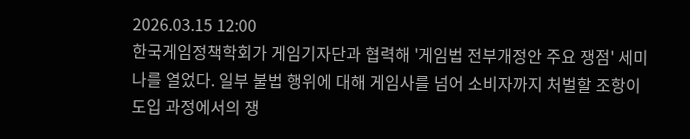2026.03.15 12:00
한국게임정책학회가 게임기자단과 협력해 '게임법 전부개정안 주요 쟁점' 세미나를 열었다. 일부 불법 행위에 대해 게임사를 넘어 소비자까지 처벌할 조항이 도입 과정에서의 쟁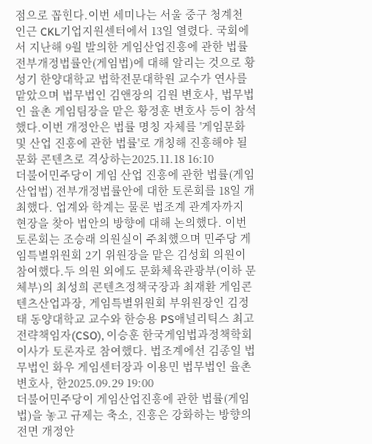점으로 꼽힌다.이번 세미나는 서울 중구 청계천 인근 CKL기업지원센터에서 13일 열렸다. 국회에서 지난해 9월 발의한 게임산업진흥에 관한 법률 전부개정법률안(게임법)에 대해 알리는 것으로 황성기 한양대학교 법학전문대학원 교수가 연사를 맡았으며 법무법인 김앤장의 김원 변호사, 법무법인 율촌 게임팀장을 맡은 황정훈 변호사 등이 참석했다.이번 개정안은 법률 명칭 자체를 '게임문화 및 산업 진흥에 관한 법률'로 개칭해 진흥해야 될 문화 콘텐츠로 격상하는2025.11.18 16:10
더불어민주당이 게임 산업 진흥에 관한 법률(게임산업법) 전부개정법률안에 대한 토론회를 18일 개최했다. 업계와 학계는 물론 법조계 관계자까지 현장을 찾아 법안의 방향에 대해 논의했다. 이번 토론회는 조승래 의원실이 주최했으며 민주당 게임특별위원회 2기 위원장을 맡은 김성회 의원이 참여했다.두 의원 외에도 문화체육관광부(이하 문체부)의 최성희 콘텐츠정책국장과 최재환 게임콘텐츠산업과장, 게임특별위원회 부위원장인 김정태 동양대학교 교수와 한승용 PS애널리틱스 최고전략책임자(CSO), 이승훈 한국게임법과정책학회 이사가 토론자로 참여했다. 법조계에선 김종일 법무법인 화우 게임센터장과 이용민 법무법인 율촌 변호사, 한2025.09.29 19:00
더불어민주당이 게임산업진흥에 관한 법률(게임법)을 놓고 규제는 축소, 진흥은 강화하는 방향의 전면 개정안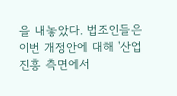을 내놓았다. 법조인들은 이번 개정안에 대해 '산업 진흥 측면에서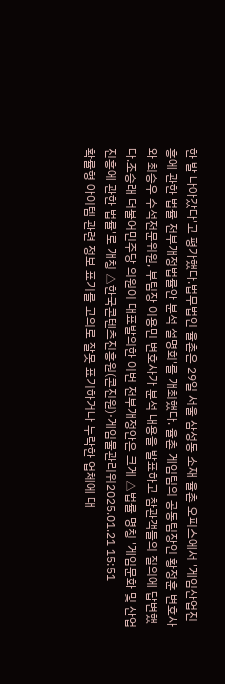한 발 나아갔다'고 평가했다.법무법인 율촌은 29일 서울 삼성동 소재 율촌 오피스에서 '게임산업진흥에 관한 법률 전부개정법률안 분석 설명회'를 개최했다. 율촌 게임팀의 공동팀장인 황정훈 변호사와 최승우 수석전문위원, 부팀장 이용민 변호사가 분석 내용을 발표하고 참관객들의 질의에 답변했다.조승래 더불어민주당 의원이 대표발의한 이번 전부개정안은 크게 △법률 명칭 '게임문화 및 산업 진흥에 관한 법률'로 개칭 △한국콘텐츠진흥원(콘진원)·게임물관리위2025.01.21 15:51
확률형 아이템 관련 정보 표기를 고의로 잘못 표기하거나 누락한 업체에 대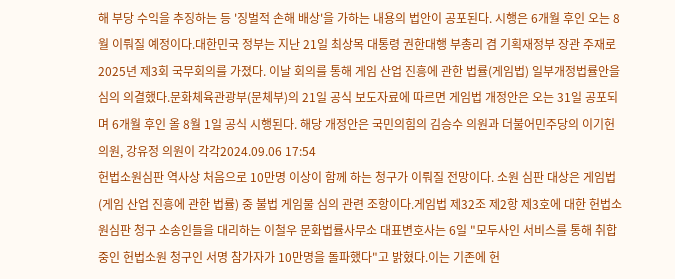해 부당 수익을 추징하는 등 '징벌적 손해 배상'을 가하는 내용의 법안이 공포된다. 시행은 6개월 후인 오는 8월 이뤄질 예정이다.대한민국 정부는 지난 21일 최상목 대통령 권한대행 부총리 겸 기획재정부 장관 주재로 2025년 제3회 국무회의를 가졌다. 이날 회의를 통해 게임 산업 진흥에 관한 법률(게임법) 일부개정법률안을 심의 의결했다.문화체육관광부(문체부)의 21일 공식 보도자료에 따르면 게임법 개정안은 오는 31일 공포되며 6개월 후인 올 8월 1일 공식 시행된다. 해당 개정안은 국민의힘의 김승수 의원과 더불어민주당의 이기헌 의원, 강유정 의원이 각각2024.09.06 17:54
헌법소원심판 역사상 처음으로 10만명 이상이 함께 하는 청구가 이뤄질 전망이다. 소원 심판 대상은 게임법(게임 산업 진흥에 관한 법률) 중 불법 게임물 심의 관련 조항이다.게임법 제32조 제2항 제3호에 대한 헌법소원심판 청구 소송인들을 대리하는 이철우 문화법률사무소 대표변호사는 6일 "모두사인 서비스를 통해 취합 중인 헌법소원 청구인 서명 참가자가 10만명을 돌파했다"고 밝혔다.이는 기존에 헌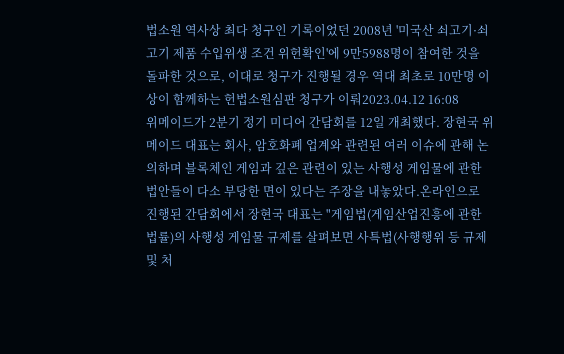법소원 역사상 최다 청구인 기록이었던 2008년 '미국산 쇠고기·쇠고기 제품 수입위생 조건 위헌확인'에 9만5988명이 참여한 것을 돌파한 것으로, 이대로 청구가 진행될 경우 역대 최초로 10만명 이상이 함께하는 헌법소원심판 청구가 이뤄2023.04.12 16:08
위메이드가 2분기 정기 미디어 간담회를 12일 개최했다. 장현국 위메이드 대표는 회사, 암호화폐 업계와 관련된 여러 이슈에 관해 논의하며 블록체인 게임과 깊은 관련이 있는 사행성 게임물에 관한 법안들이 다소 부당한 면이 있다는 주장을 내놓았다.온라인으로 진행된 간담회에서 장현국 대표는 "게임법(게임산업진흥에 관한 법률)의 사행성 게임물 규제를 살펴보면 사특법(사행행위 등 규제 및 처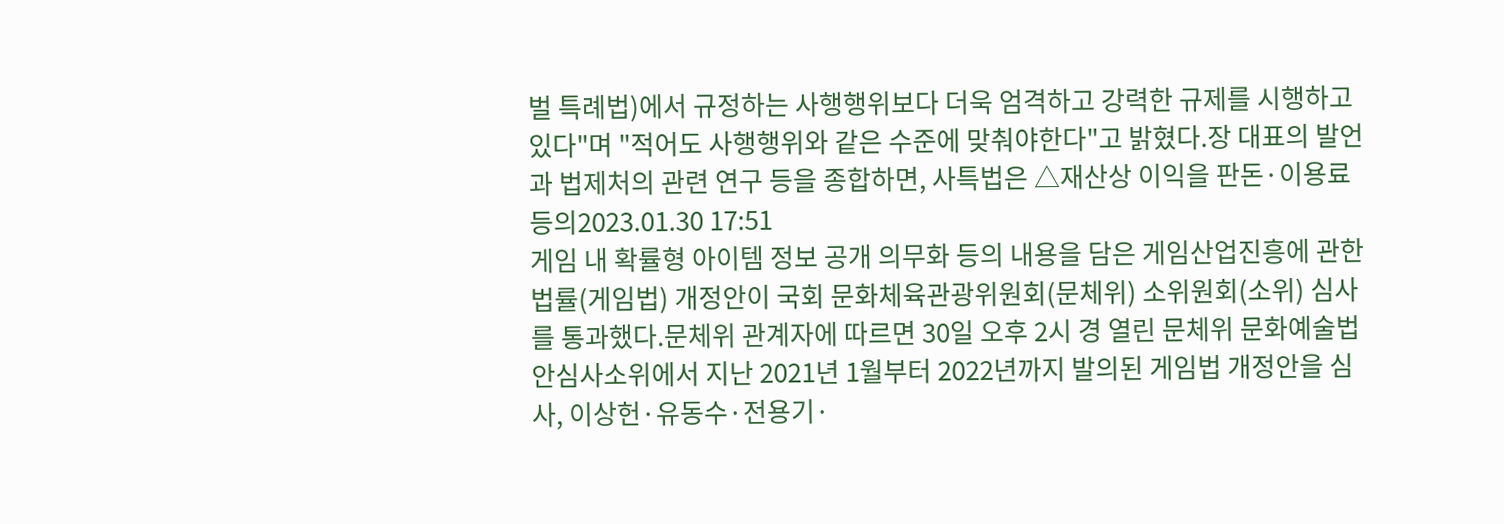벌 특례법)에서 규정하는 사행행위보다 더욱 엄격하고 강력한 규제를 시행하고 있다"며 "적어도 사행행위와 같은 수준에 맞춰야한다"고 밝혔다.장 대표의 발언과 법제처의 관련 연구 등을 종합하면, 사특법은 △재산상 이익을 판돈·이용료 등의2023.01.30 17:51
게임 내 확률형 아이템 정보 공개 의무화 등의 내용을 담은 게임산업진흥에 관한 법률(게임법) 개정안이 국회 문화체육관광위원회(문체위) 소위원회(소위) 심사를 통과했다.문체위 관계자에 따르면 30일 오후 2시 경 열린 문체위 문화예술법안심사소위에서 지난 2021년 1월부터 2022년까지 발의된 게임법 개정안을 심사, 이상헌·유동수·전용기·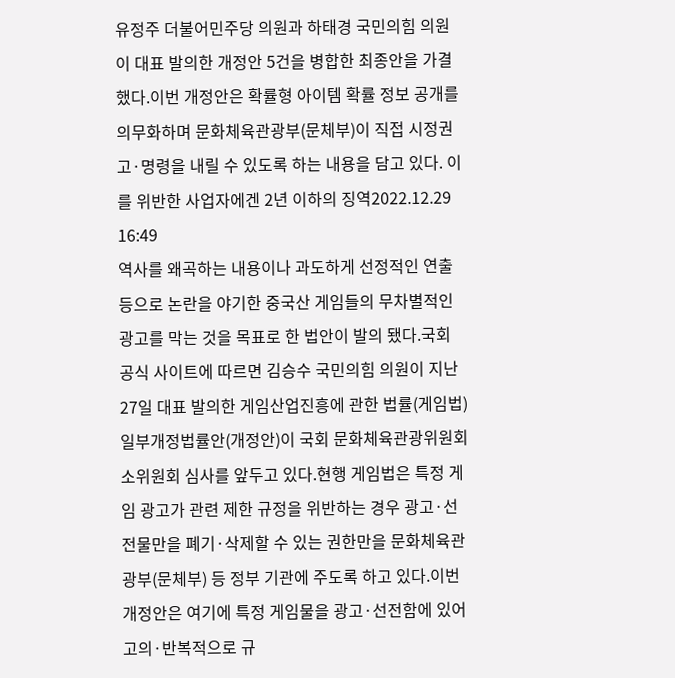유정주 더불어민주당 의원과 하태경 국민의힘 의원이 대표 발의한 개정안 5건을 병합한 최종안을 가결했다.이번 개정안은 확률형 아이템 확률 정보 공개를 의무화하며 문화체육관광부(문체부)이 직접 시정권고·명령을 내릴 수 있도록 하는 내용을 담고 있다. 이를 위반한 사업자에겐 2년 이하의 징역2022.12.29 16:49
역사를 왜곡하는 내용이나 과도하게 선정적인 연출 등으로 논란을 야기한 중국산 게임들의 무차별적인 광고를 막는 것을 목표로 한 법안이 발의 됐다.국회 공식 사이트에 따르면 김승수 국민의힘 의원이 지난 27일 대표 발의한 게임산업진흥에 관한 법률(게임법) 일부개정법률안(개정안)이 국회 문화체육관광위원회 소위원회 심사를 앞두고 있다.현행 게임법은 특정 게임 광고가 관련 제한 규정을 위반하는 경우 광고·선전물만을 폐기·삭제할 수 있는 권한만을 문화체육관광부(문체부) 등 정부 기관에 주도록 하고 있다.이번 개정안은 여기에 특정 게임물을 광고·선전함에 있어 고의·반복적으로 규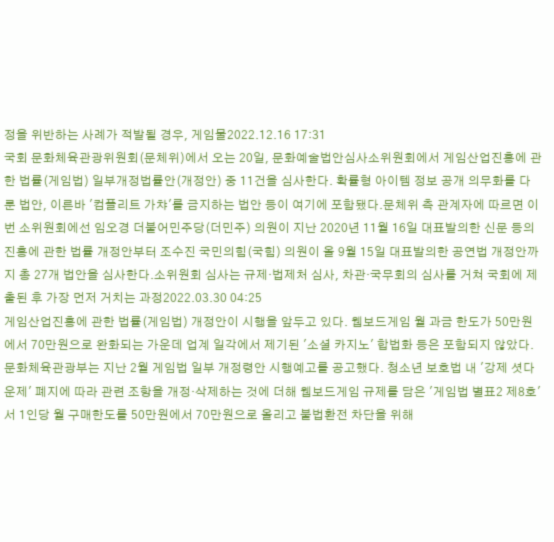정을 위반하는 사례가 적발될 경우, 게임물2022.12.16 17:31
국회 문화체육관광위원회(문체위)에서 오는 20일, 문화예술법안심사소위원회에서 게임산업진흥에 관한 법률(게임법) 일부개정법률안(개정안) 중 11건을 심사한다. 확률형 아이템 정보 공개 의무화를 다룬 법안, 이른바 '컴플리트 가챠'를 금지하는 법안 등이 여기에 포함됐다.문체위 측 관계자에 따르면 이번 소위원회에선 임오경 더불어민주당(더민주) 의원이 지난 2020년 11월 16일 대표발의한 신문 등의 진흥에 관한 법률 개정안부터 조수진 국민의힘(국힘) 의원이 올 9월 15일 대표발의한 공연법 개정안까지 총 27개 법안을 심사한다.소위원회 심사는 규제·법제처 심사, 차관·국무회의 심사를 거쳐 국회에 제출된 후 가장 먼저 거치는 과정2022.03.30 04:25
게임산업진흥에 관한 법률(게임법) 개정안이 시행을 앞두고 있다. 웹보드게임 월 과금 한도가 50만원에서 70만원으로 완화되는 가운데 업계 일각에서 제기된 '소셜 카지노' 합법화 등은 포함되지 않았다.문화체육관광부는 지난 2월 게임법 일부 개정령안 시행예고를 공고했다. 청소년 보호법 내 '강제 셧다운제' 폐지에 따라 관련 조항을 개정·삭제하는 것에 더해 웹보드게임 규제를 담은 '게임법 별표2 제8호'서 1인당 월 구매한도를 50만원에서 70만원으로 올리고 불법환전 차단을 위해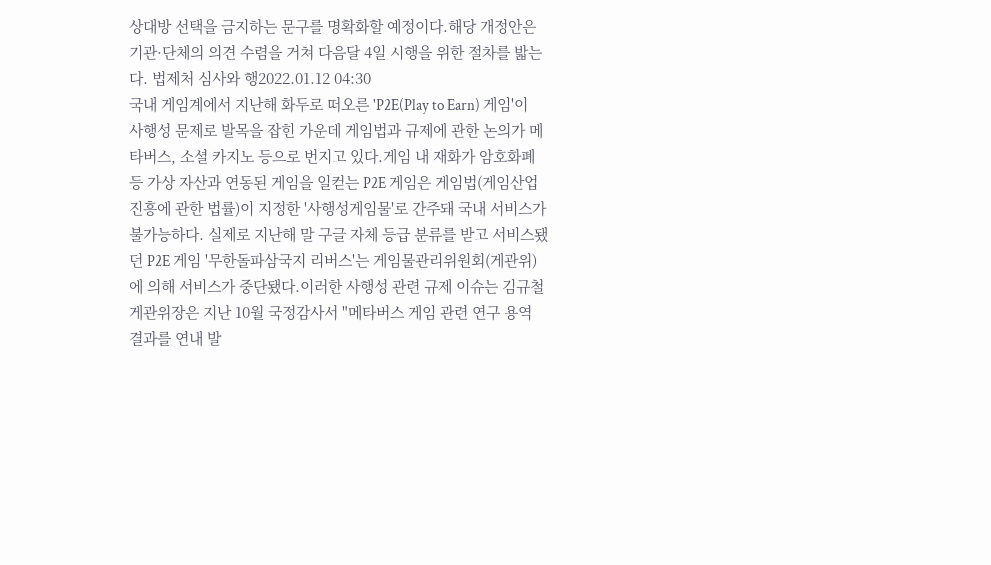상대방 선택을 금지하는 문구를 명확화할 예정이다.해당 개정안은 기관·단체의 의견 수렴을 거쳐 다음달 4일 시행을 위한 절차를 밟는다. 법제처 심사와 행2022.01.12 04:30
국내 게임계에서 지난해 화두로 떠오른 'P2E(Play to Earn) 게임'이 사행성 문제로 발목을 잡힌 가운데 게임법과 규제에 관한 논의가 메타버스, 소셜 카지노 등으로 번지고 있다.게임 내 재화가 암호화폐 등 가상 자산과 연동된 게임을 일컫는 P2E 게임은 게임법(게임산업진흥에 관한 법률)이 지정한 '사행성게임물'로 간주돼 국내 서비스가 불가능하다. 실제로 지난해 말 구글 자체 등급 분류를 받고 서비스됐던 P2E 게임 '무한돌파삼국지 리버스'는 게임물관리위원회(게관위)에 의해 서비스가 중단됐다.이러한 사행성 관련 규제 이슈는 김규철 게관위장은 지난 10월 국정감사서 "메타버스 게임 관련 연구 용역 결과를 연내 발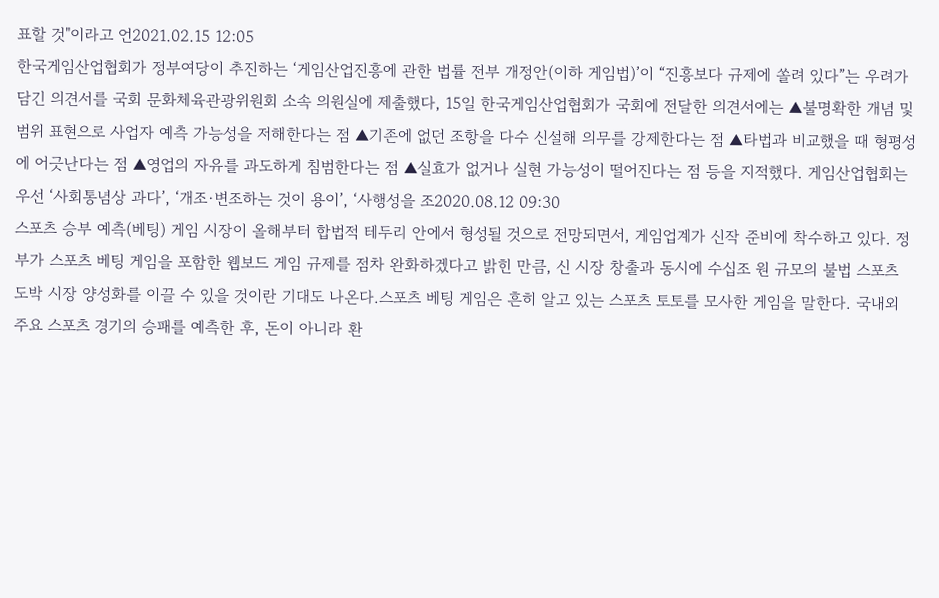표할 것"이라고 언2021.02.15 12:05
한국게임산업협회가 정부여당이 추진하는 ‘게임산업진흥에 관한 법률 전부 개정안(이하 게임법)’이 “진흥보다 규제에 쏠려 있다”는 우려가 담긴 의견서를 국회 문화체육관광위원회 소속 의원실에 제출했다, 15일 한국게임산업협회가 국회에 전달한 의견서에는 ▲불명확한 개념 및 범위 표현으로 사업자 예측 가능성을 저해한다는 점 ▲기존에 없던 조항을 다수 신설해 의무를 강제한다는 점 ▲타법과 비교했을 때 형평성에 어긋난다는 점 ▲영업의 자유를 과도하게 침범한다는 점 ▲실효가 없거나 실현 가능성이 떨어진다는 점 등을 지적했다. 게임산업협회는 우선 ‘사회통념상 과다’, ‘개조·변조하는 것이 용이’, ‘사행성을 조2020.08.12 09:30
스포츠 승부 예측(베팅) 게임 시장이 올해부터 합법적 테두리 안에서 형성될 것으로 전망되면서, 게임업계가 신작 준비에 착수하고 있다. 정부가 스포츠 베팅 게임을 포함한 웹보드 게임 규제를 점차 완화하겠다고 밝힌 만큼, 신 시장 창출과 동시에 수십조 원 규모의 불법 스포츠 도박 시장 양성화를 이끌 수 있을 것이란 기대도 나온다.스포츠 베팅 게임은 흔히 알고 있는 스포츠 토토를 모사한 게임을 말한다. 국내외 주요 스포츠 경기의 승패를 예측한 후, 돈이 아니라 환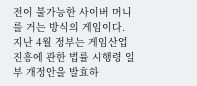전이 불가능한 사이버 머니를 거는 방식의 게임이다. 지난 4월 정부는 게임산업진흥에 관한 법률 시행령 일부 개정안을 발효하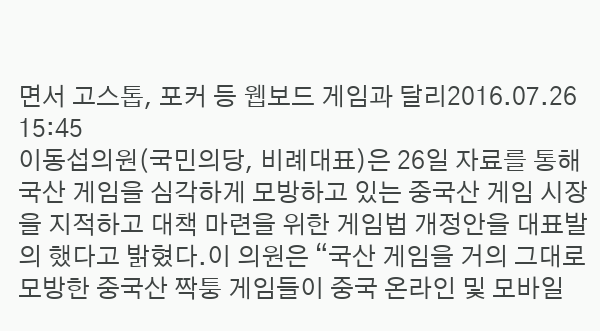면서 고스톱, 포커 등 웹보드 게임과 달리2016.07.26 15:45
이동섭의원(국민의당, 비례대표)은 26일 자료를 통해 국산 게임을 심각하게 모방하고 있는 중국산 게임 시장을 지적하고 대책 마련을 위한 게임법 개정안을 대표발의 했다고 밝혔다.이 의원은 “국산 게임을 거의 그대로 모방한 중국산 짝퉁 게임들이 중국 온라인 및 모바일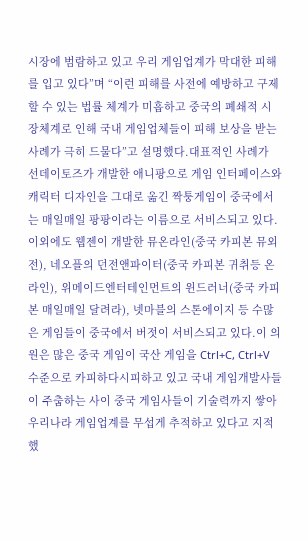시장에 범람하고 있고 우리 게임업계가 막대한 피해를 입고 있다”며 “이런 피해를 사전에 예방하고 구제할 수 있는 법률 체계가 미흡하고 중국의 폐쇄적 시장체계로 인해 국내 게임업체들이 피해 보상을 받는 사례가 극히 드물다”고 설명했다.대표적인 사례가 선데이토즈가 개발한 애니팡으로 게임 인터페이스와 캐릭터 디자인을 그대로 옮긴 짝퉁게임이 중국에서는 매일매일 팡팡이라는 이름으로 서비스되고 있다. 이외에도 웹젠이 개발한 뮤온라인(중국 카피본 뮤외전), 네오플의 던전앤파이터(중국 카피본 귀취등 온라인), 위메이드엔터테인먼트의 윈드러너(중국 카피본 매일매일 달려라), 넷마블의 스톤에이지 등 수많은 게임들이 중국에서 버젓이 서비스되고 있다.이 의원은 많은 중국 게임이 국산 게임을 Ctrl+C, Ctrl+V 수준으로 카피하다시피하고 있고 국내 게임개발사들이 주춤하는 사이 중국 게임사들이 기술력까지 쌓아 우리나라 게임업계를 무섭게 추적하고 있다고 지적했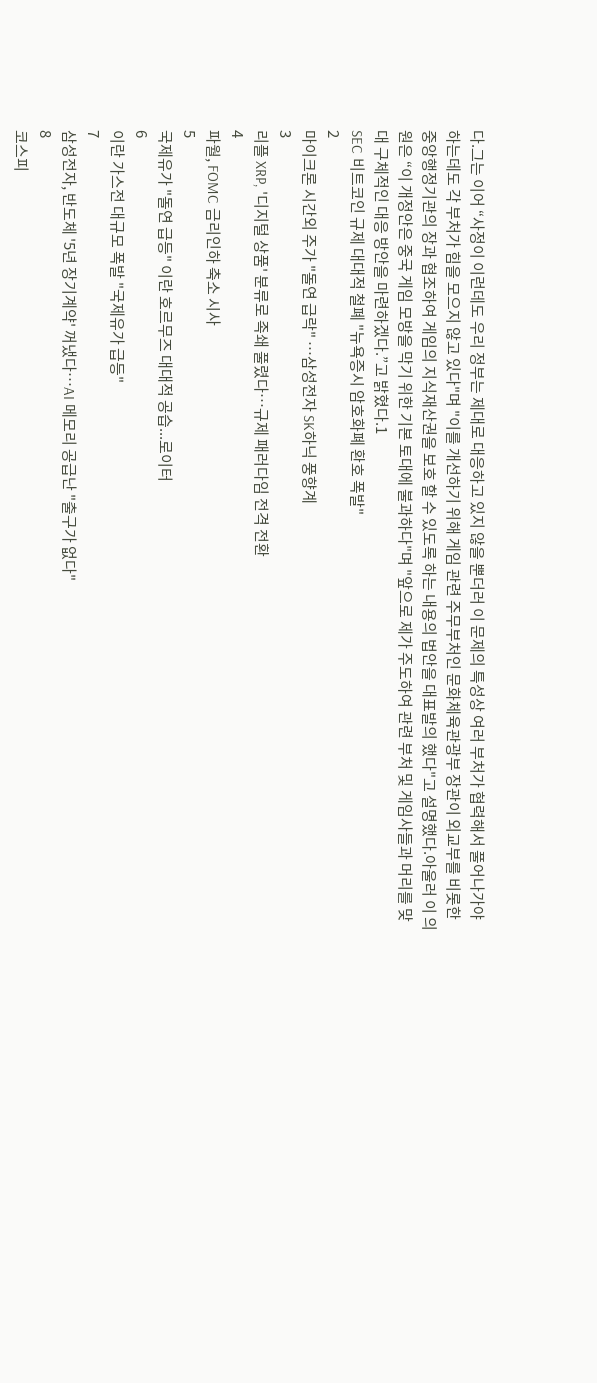다.그는 이어 “사정이 이런데도 우리 정부는 제대로 대응하고 있지 않을 뿐더러 이 문제의 특성상 여러 부처가 협력해서 풀어나가야 하는데도 각 부처가 힘을 모으지 않고 있다"며 "이를 개선하기 위해 게임 관련 주무부처인 문화체육관광부 장관이 외교부를 비롯한 중앙행정기관의 장과 협조하여 게임의 지식재산권을 보호 할 수 있도록 하는 내용의 법안을 대표발의 했다"고 설명했다.아울러 이 의원은 “이 개정안은 중국 게임 모방을 막기 위한 기본 토대에 불과하다"며 "앞으로 제가 주도하여 관련 부처 및 게임사들과 머리를 맞대 구체적인 대응 방안을 마련하겠다.”고 밝혔다.1
SEC 비트코인 규제 대대적 철폐 "뉴욕증시 암호화폐 환호 폭발"
2
마이크론 시간외 주가 "돌연 급락" …삼성전자 SK하닉 풍향계
3
리플 XRP, '디지털 상품' 분류로 족쇄 풀렸다…규제 패러다임 전격 전환
4
파월, FOMC 금리인하 축소 시사
5
국제유가 "돌연 급등" 이란 호르무즈 대대적 공습...로이터
6
이란 가스전 대규모 폭발 "국제유가 급등"
7
삼성전자, 반도체 '5년 장기계약' 꺼냈다…AI 메모리 공급난 "출구가 없다"
8
코스피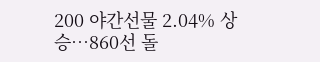200 야간선물 2.04% 상승…860선 돌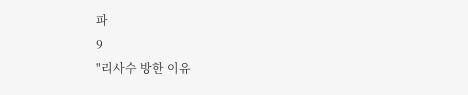파
9
"리사수 방한 이유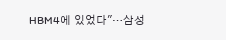HBM4에 있었다"…삼성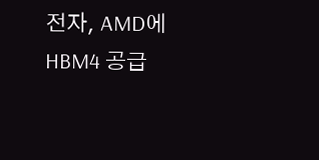전자, AMD에 HBM4 공급